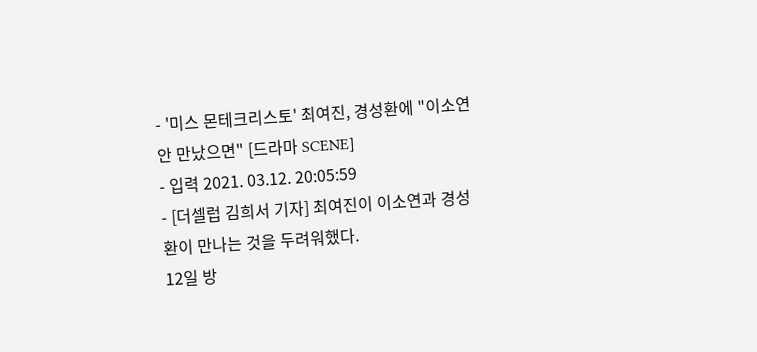- '미스 몬테크리스토' 최여진, 경성환에 "이소연 안 만났으면" [드라마 SCENE]
- 입력 2021. 03.12. 20:05:59
- [더셀럽 김희서 기자] 최여진이 이소연과 경성환이 만나는 것을 두려워했다.
12일 방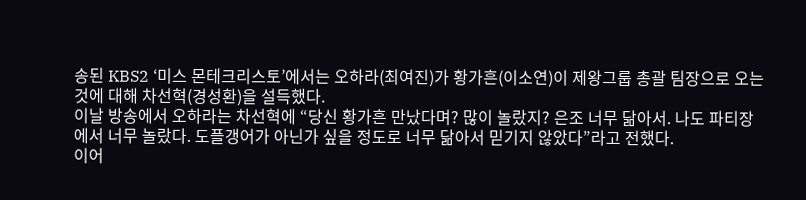송된 KBS2 ‘미스 몬테크리스토’에서는 오하라(최여진)가 황가흔(이소연)이 제왕그룹 총괄 팀장으로 오는 것에 대해 차선혁(경성환)을 설득했다.
이날 방송에서 오하라는 차선혁에 “당신 황가흔 만났다며? 많이 놀랐지? 은조 너무 닮아서. 나도 파티장에서 너무 놀랐다. 도플갱어가 아닌가 싶을 정도로 너무 닮아서 믿기지 않았다”라고 전했다.
이어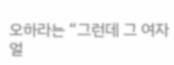오하라는 “그런데 그 여자 얼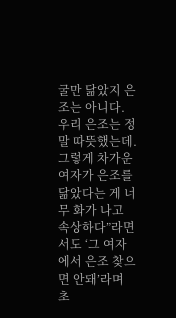굴만 닮았지 은조는 아니다. 우리 은조는 정말 따뜻했는데. 그렇게 차가운 여자가 은조를 닮았다는 게 너무 화가 나고 속상하다”라면서도 ‘그 여자에서 은조 찾으면 안돼’라며 초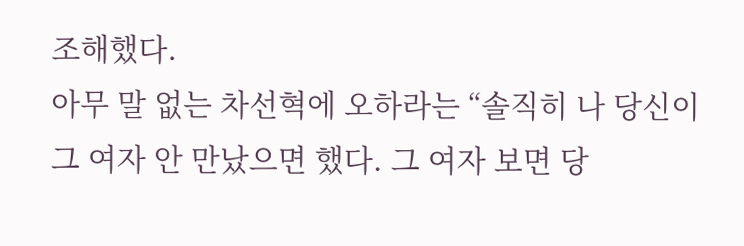조해했다.
아무 말 없는 차선혁에 오하라는 “솔직히 나 당신이 그 여자 안 만났으면 했다. 그 여자 보면 당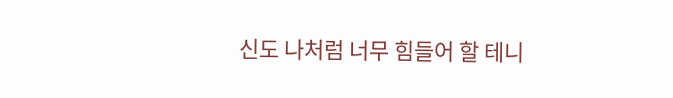신도 나처럼 너무 힘들어 할 테니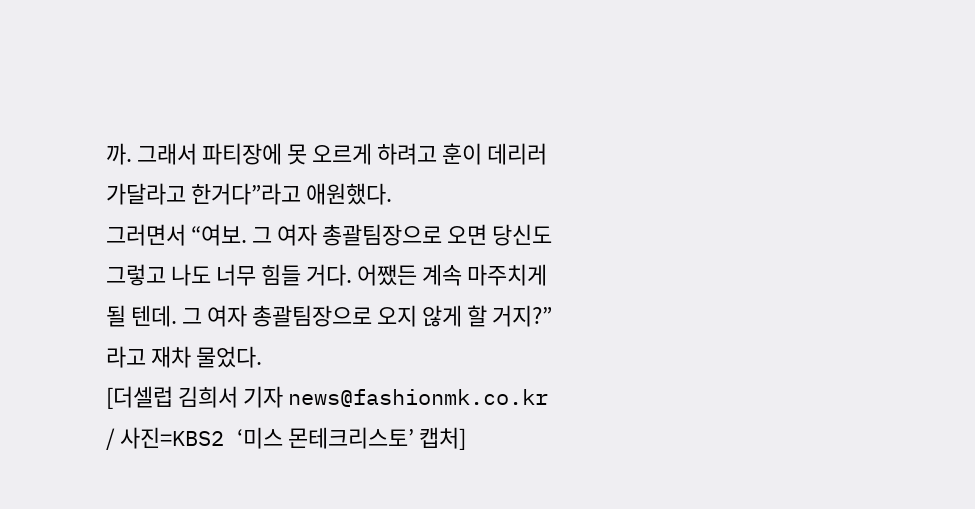까. 그래서 파티장에 못 오르게 하려고 훈이 데리러 가달라고 한거다”라고 애원했다.
그러면서 “여보. 그 여자 총괄팀장으로 오면 당신도 그렇고 나도 너무 힘들 거다. 어쨌든 계속 마주치게 될 텐데. 그 여자 총괄팀장으로 오지 않게 할 거지?”라고 재차 물었다.
[더셀럽 김희서 기자 news@fashionmk.co.kr / 사진=KBS2 ‘미스 몬테크리스토’ 캡처]